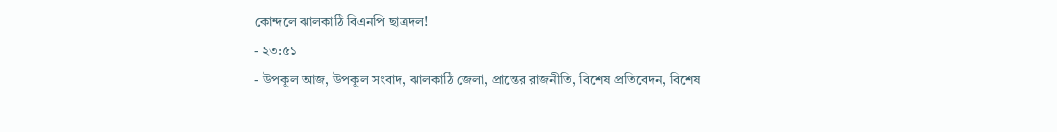কোন্দলে ঝালকাঠি বিএনপি ছাত্রদল!
- ২৩:৫১
- উপকূল আজ, উপকূল সংবাদ, ঝালকাঠি জেলা, প্রান্তের রাজনীতি, বিশেষ প্রতিবেদন, বিশেষ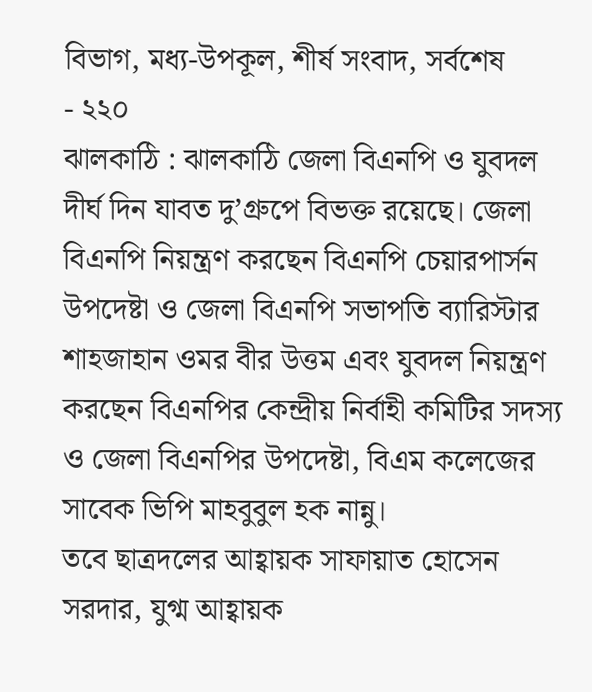বিভাগ, মধ্য-উপকূল, শীর্ষ সংবাদ, সর্বশেষ
- ২২০
ঝালকাঠি : ঝালকাঠি জেলা বিএনপি ও যুবদল দীর্ঘ দিন যাবত দু’গ্রুপে বিভক্ত রয়েছে। জেলা বিএনপি নিয়ন্ত্রণ করছেন বিএনপি চেয়ারপার্সন উপদেষ্টা ও জেলা বিএনপি সভাপতি ব্যারিস্টার শাহজাহান ওমর বীর উত্তম এবং যুবদল নিয়ন্ত্রণ করছেন বিএনপির কেন্দ্রীয় নির্বাহী কমিটির সদস্য ও জেলা বিএনপির উপদেষ্টা, বিএম কলেজের সাবেক ভিপি মাহবুবুল হক নান্নু।
তবে ছাত্রদলের আহ্বায়ক সাফায়াত হোসেন সরদার, যুগ্ম আহ্বায়ক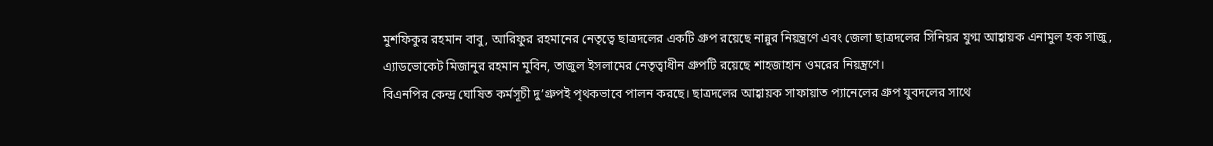মুশফিকুর রহমান বাবু, আরিফুর রহমানের নেতৃত্বে ছাত্রদলের একটি গ্রুপ রয়েছে নান্নুর নিয়ন্ত্রণে এবং জেলা ছাত্রদলের সিনিয়র যুগ্ম আহ্বায়ক এনামুল হক সাজু, এ্যাডভোকেট মিজানুর রহমান মুবিন, তাজুল ইসলামের নেতৃত্বাধীন গ্রুপটি রয়েছে শাহজাহান ওমরের নিয়ন্ত্রণে।
বিএনপির কেন্দ্র ঘোষিত কর্মসূচী দু’গ্রুপই পৃথকভাবে পালন করছে। ছাত্রদলের আহ্বায়ক সাফায়াত প্যানেলের গ্রুপ যুবদলের সাথে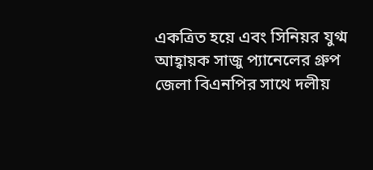একত্রিত হয়ে এবং সিনিয়র যুগ্ম আহ্বায়ক সাজু প্যানেলের গ্রুপ জেলা বিএনপির সাথে দলীয়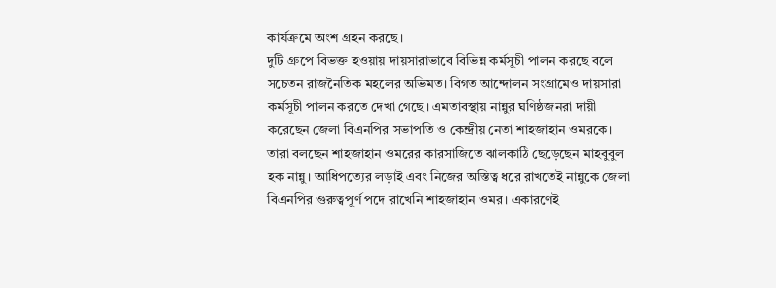কার্যক্রমে অংশ গ্রহন করছে।
দুটি গ্রুপে বিভক্ত হওয়ায় দায়সারাভাবে বিভিন্ন কর্মসূচী পালন করছে বলে সচেতন রাজনৈতিক মহলের অভিমত। বিগত আন্দোলন সংগ্রামেও দায়সারা কর্মসূচী পালন করতে দেখা গেছে। এমতাবস্থায় নান্নুর ঘণিষ্ঠজনরা দায়ী করেছেন জেলা বিএনপির সভাপতি ও কেন্দ্রীয় নেতা শাহজাহান ওমরকে। তারা বলছেন শাহজাহান ওমরের কারসাজিতে ঝালকাঠি ছেড়েছেন মাহবুবুল হক নান্নু। আধিপত্যের লড়াই এবং নিজের অস্তিত্ব ধরে রাখতেই নান্নুকে জেলা বিএনপির গুরুত্বপূর্ণ পদে রাখেনি শাহজাহান ওমর। একারণেই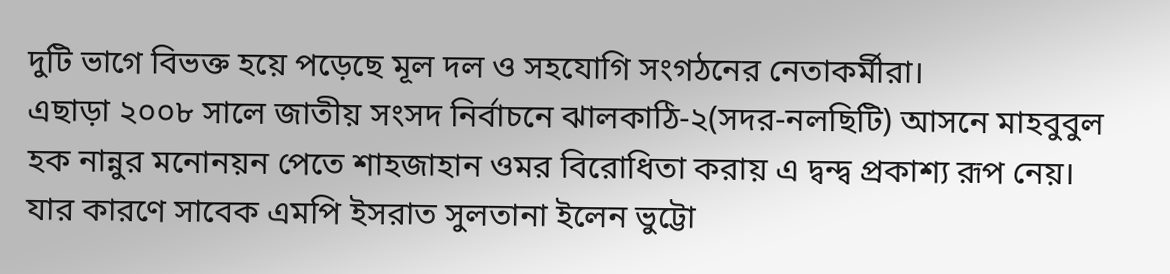দুটি ভাগে বিভক্ত হয়ে পড়েছে মূল দল ও সহযোগি সংগঠনের নেতাকর্মীরা।
এছাড়া ২০০৮ সালে জাতীয় সংসদ নির্বাচনে ঝালকাঠি-২(সদর-নলছিটি) আসনে মাহবুবুল হক নান্নুর মনোনয়ন পেতে শাহজাহান ওমর বিরোধিতা করায় এ দ্বন্দ্ব প্রকাশ্য রূপ নেয়। যার কারণে সাবেক এমপি ইসরাত সুলতানা ইলেন ভুট্টো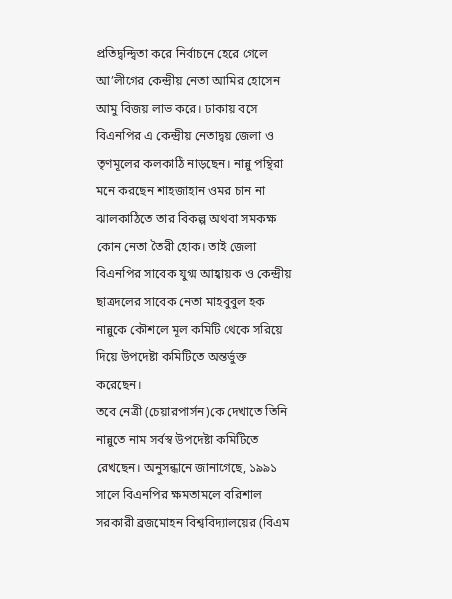প্রতিদ্বন্দ্বিতা করে নির্বাচনে হেরে গেলে আ’লীগের কেন্দ্রীয় নেতা আমির হোসেন আমু বিজয় লাভ করে। ঢাকায় বসে বিএনপির এ কেন্দ্রীয় নেতাদ্বয় জেলা ও তৃণমূলের কলকাঠি নাড়ছেন। নান্নু পন্থিরা মনে করছেন শাহজাহান ওমর চান না ঝালকাঠিতে তার বিকল্প অথবা সমকক্ষ কোন নেতা তৈরী হোক। তাই জেলা বিএনপির সাবেক যুগ্ম আহ্বায়ক ও কেন্দ্রীয় ছাত্রদলের সাবেক নেতা মাহবুবুল হক নান্নুকে কৌশলে মূল কমিটি থেকে সরিয়ে দিয়ে উপদেষ্টা কমিটিতে অন্তর্ভুক্ত করেছেন।
তবে নেত্রী (চেয়ারপার্সন)কে দেখাতে তিনি নান্নুতে নাম সর্বস্ব উপদেষ্টা কমিটিতে রেখছেন। অনুসন্ধানে জানাগেছে, ১৯৯১ সালে বিএনপির ক্ষমতামলে বরিশাল সরকারী ব্রজমোহন বিশ্ববিদ্যালয়ের (বিএম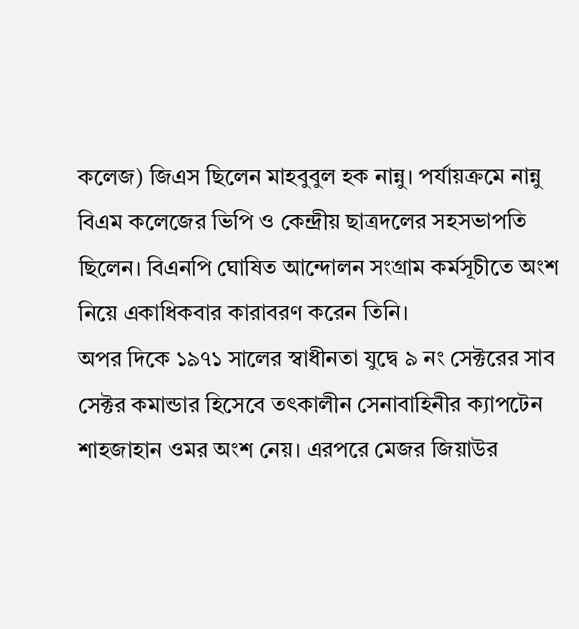কলেজ) জিএস ছিলেন মাহবুবুল হক নান্নু। পর্যায়ক্রমে নান্নু বিএম কলেজের ভিপি ও কেন্দ্রীয় ছাত্রদলের সহসভাপতি ছিলেন। বিএনপি ঘোষিত আন্দোলন সংগ্রাম কর্মসূচীতে অংশ নিয়ে একাধিকবার কারাবরণ করেন তিনি।
অপর দিকে ১৯৭১ সালের স্বাধীনতা যুদ্বে ৯ নং সেক্টরের সাব সেক্টর কমান্ডার হিসেবে তৎকালীন সেনাবাহিনীর ক্যাপটেন শাহজাহান ওমর অংশ নেয়। এরপরে মেজর জিয়াউর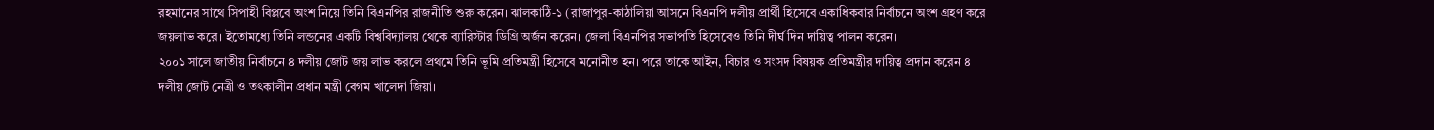রহমানের সাথে সিপাহী বিপ্লবে অংশ নিয়ে তিনি বিএনপির রাজনীতি শুরু করেন। ঝালকাঠি-১ (রাজাপুর-কাঠালিয়া আসনে বিএনপি দলীয় প্রার্থী হিসেবে একাধিকবার নির্বাচনে অংশ গ্রহণ করে জয়লাভ করে। ইতোমধ্যে তিনি লন্ডনের একটি বিশ্ববিদ্যালয় থেকে ব্যারিস্টার ডিগ্রি অর্জন করেন। জেলা বিএনপির সভাপতি হিসেবেও তিনি দীর্ঘ দিন দায়িত্ব পালন করেন।
২০০১ সালে জাতীয় নির্বাচনে ৪ দলীয় জোট জয় লাভ করলে প্রথমে তিনি ভূমি প্রতিমন্ত্রী হিসেবে মনোনীত হন। পরে তাকে আইন, বিচার ও সংসদ বিষয়ক প্রতিমন্ত্রীর দায়িত্ব প্রদান করেন ৪ দলীয় জোট নেত্রী ও তৎকালীন প্রধান মন্ত্রী বেগম খালেদা জিয়া।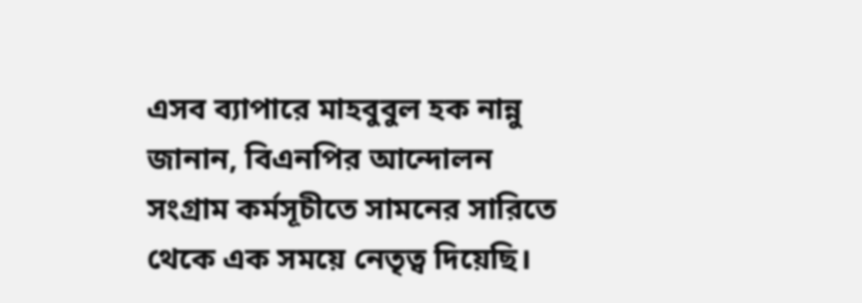এসব ব্যাপারে মাহবুবুল হক নান্নু জানান, বিএনপির আন্দোলন সংগ্রাম কর্মসূচীতে সামনের সারিতে থেকে এক সময়ে নেতৃত্ব দিয়েছি।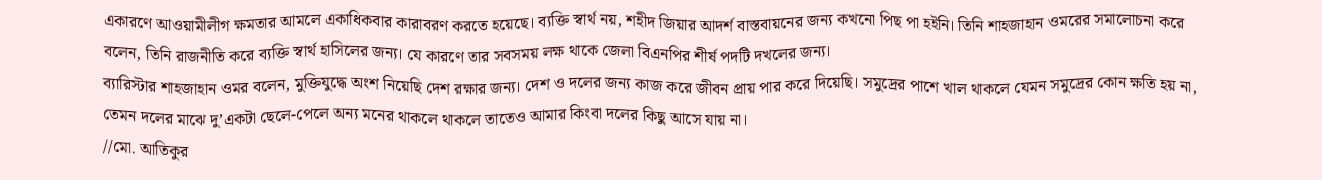একারণে আওয়ামীলীগ ক্ষমতার আমলে একাধিকবার কারাবরণ করতে হয়েছে। ব্যক্তি স্বার্থ নয়, শহীদ জিয়ার আদর্শ বাস্তবায়নের জন্য কখনো পিছ পা হইনি। তিনি শাহজাহান ওমরের সমালোচনা করে বলেন, তিনি রাজনীতি করে ব্যক্তি স্বার্থ হাসিলের জন্য। যে কারণে তার সবসময় লক্ষ থাকে জেলা বিএনপির শীর্ষ পদটি দখলের জন্য।
ব্যারিস্টার শাহজাহান ওমর বলেন, মুক্তিযুদ্ধে অংশ নিয়েছি দেশ রক্ষার জন্য। দেশ ও দলের জন্য কাজ করে জীবন প্রায় পার করে দিয়েছি। সমুদ্রের পাশে খাল থাকলে যেমন সমুদ্রের কোন ক্ষতি হয় না, তেমন দলের মাঝে দু’একটা ছেলে-পেলে অন্য মনের থাকলে থাকলে তাতেও আমার কিংবা দলের কিছু আসে যায় না।
//মো. আতিকুর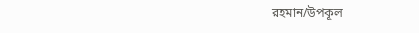রহমান/উপকূল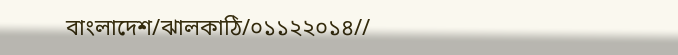বাংলাদেশ/ঝালকাঠি/০১১২২০১৪//